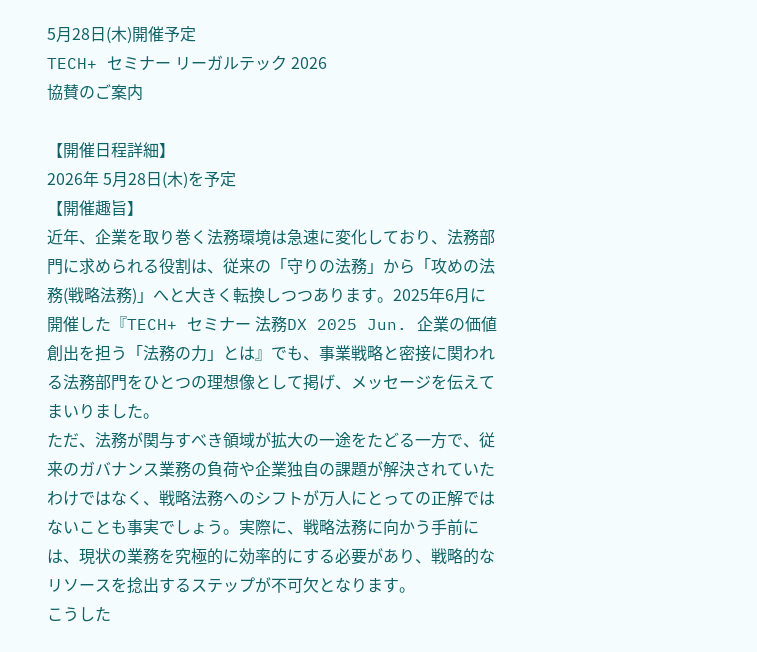5月28日(木)開催予定
TECH+ セミナー リーガルテック 2026
協賛のご案内

【開催日程詳細】
2026年 5月28日(木)を予定
【開催趣旨】
近年、企業を取り巻く法務環境は急速に変化しており、法務部門に求められる役割は、従来の「守りの法務」から「攻めの法務(戦略法務)」へと大きく転換しつつあります。2025年6月に開催した『TECH+ セミナー 法務DX 2025 Jun. 企業の価値創出を担う「法務の力」とは』でも、事業戦略と密接に関われる法務部門をひとつの理想像として掲げ、メッセージを伝えてまいりました。
ただ、法務が関与すべき領域が拡大の一途をたどる一方で、従来のガバナンス業務の負荷や企業独自の課題が解決されていたわけではなく、戦略法務へのシフトが万人にとっての正解ではないことも事実でしょう。実際に、戦略法務に向かう手前には、現状の業務を究極的に効率的にする必要があり、戦略的なリソースを捻出するステップが不可欠となります。
こうした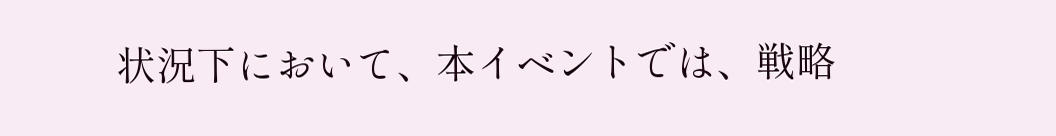状況下において、本イベントでは、戦略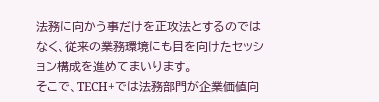法務に向かう事だけを正攻法とするのではなく、従来の業務環境にも目を向けたセッション構成を進めてまいります。
そこで、TECH+では法務部門が企業価値向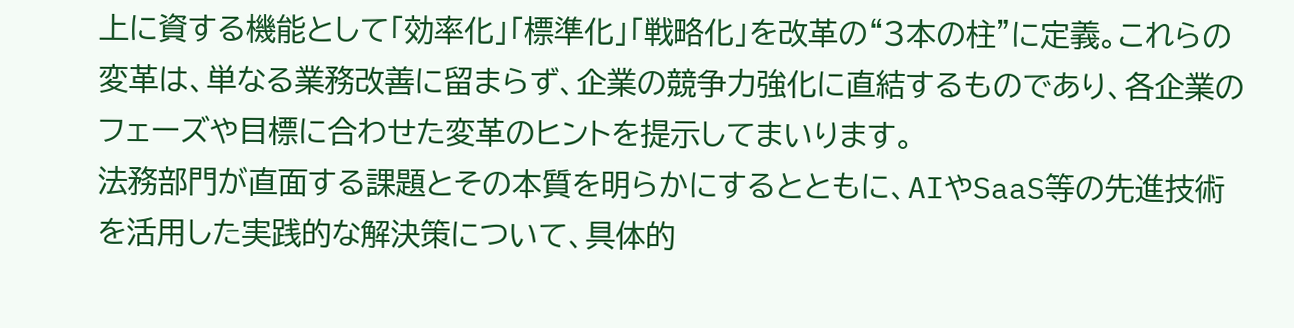上に資する機能として「効率化」「標準化」「戦略化」を改革の“3本の柱”に定義。これらの変革は、単なる業務改善に留まらず、企業の競争力強化に直結するものであり、各企業のフェーズや目標に合わせた変革のヒントを提示してまいります。
法務部門が直面する課題とその本質を明らかにするとともに、AIやSaaS等の先進技術を活用した実践的な解決策について、具体的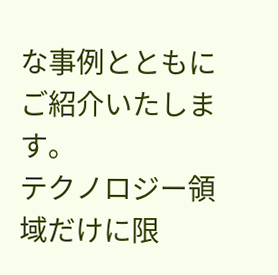な事例とともにご紹介いたします。
テクノロジー領域だけに限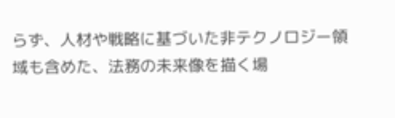らず、人材や戦略に基づいた非テクノロジー領域も含めた、法務の未来像を描く場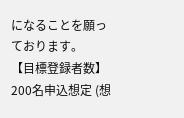になることを願っております。
【目標登録者数】
200名申込想定 (想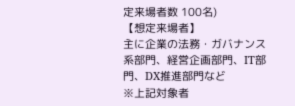定来場者数 100名)
【想定来場者】
主に企業の法務・ガバナンス系部門、経営企画部門、IT部門、DX推進部門など
※上記対象者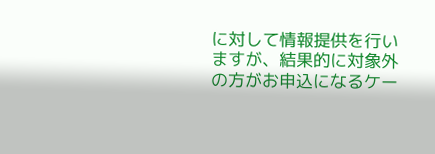に対して情報提供を行いますが、結果的に対象外の方がお申込になるケー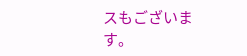スもございます。